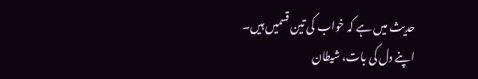حدیث میں ہے کہ خواب کی تین قسمیں ہیں۔ اپنے دل کی بات، شیطان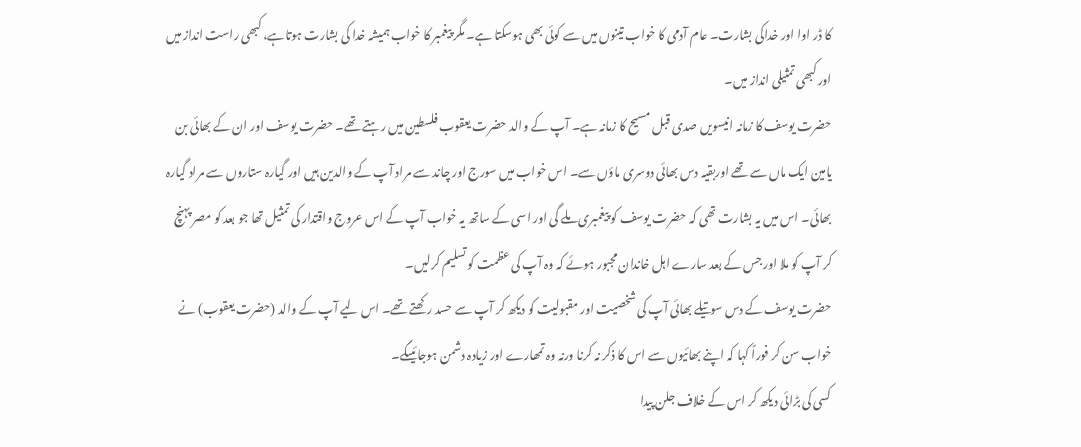کا ڈر اوا اور خداکی بشارت۔ عام آدمی کا خواب تینوں میں سے کوئی بھی ہوسکتا ہے۔ مگر پیغمبر کا خواب ہمیشہ خدا کی بشارت ہوتاہے، کبھی راست انداز میں اور کبھی تمثیلی انداز میں۔
حضرت یوسف کا زمانہ انیسویں صدی قبل مسیح کا زمانہ ہے۔ آپ کے والد حضرت یعقوب فلسطین میں رہتے تھے۔ حضرت یوسف اور ان کے بھائی بن یامین ایک ماں سے تھے اوربقیہ دس بھائی دوسری ماؤں سے۔ اس خواب میں سورج اور چاند سے مراد آپ کے والدین ہیں اور گیارہ ستاروں سے مراد گیارہ بھائی۔ اس میں یہ بشارت تھی کہ حضرت یوسف کو پیغمبری ملے گی اور اسی کے ساتھ یہ خواب آپ کے اس عروج واقتدار کی تمثیل تھا جو بعد کو مصر پہنچ کر آپ کو ملا اور جس کے بعد سارے اہل خاندان مجبور ہوئے کہ وہ آپ کی عظمت کو تسلیم کرلیں۔
حضرت یوسف کے دس سوتیلے بھائی آپ کی شخصیت اور مقبولیت کو دیکھ کر آپ سے حسد رکھتے تھے۔ اس لیے آپ کے والد (حضرت یعقوب) نے خواب سن کر فوراً کہا کہ اپنے بھائیوں سے اس کا ذکر نہ کرنا ورنہ وہ تمھارے اور زیادہ دشمن ہوجائیںگے۔
کسی کی بڑائی دیکھ کر اس کے خلاف جلن پیدا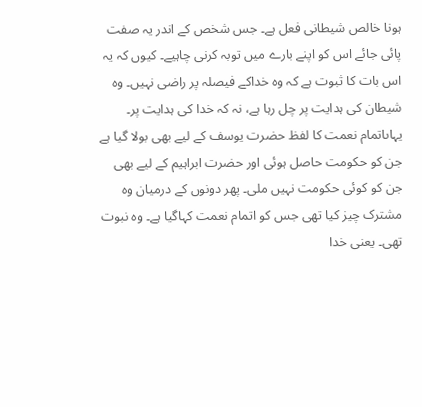ہونا خالص شیطانی فعل ہے۔ جس شخص کے اندر یہ صفت پائی جائے اس کو اپنے بارے میں توبہ کرنی چاہیے۔ کیوں کہ یہ اس بات کا ثبوت ہے کہ وہ خداکے فیصلہ پر راضی نہیں۔ وہ شیطان کی ہدایت پر چل رہا ہے، نہ کہ خدا کی ہدایت پر۔
یہاںاتمام نعمت کا لفظ حضرت یوسف کے لیے بھی بولا گیا ہے جن کو حکومت حاصل ہوئی اور حضرت ابراہیم کے لیے بھی جن کو کوئی حکومت نہیں ملی۔ پھر دونوں کے درمیان وہ مشترک چیز کیا تھی جس کو اتمام نعمت کہاگیا ہے۔ وہ نبوت تھی۔ یعنی خدا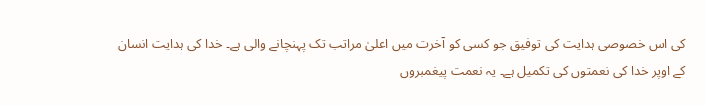کی اس خصوصی ہدایت کی توفیق جو کسی کو آخرت میں اعلیٰ مراتب تک پہنچانے والی ہے۔ خدا کی ہدایت انسان کے اوپر خدا کی نعمتوں کی تکمیل ہے۔ یہ نعمت پیغمبروں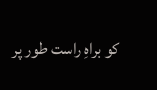کو براہِ راست طور پر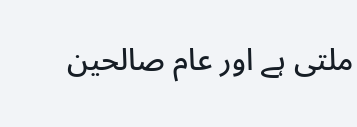ملتی ہے اور عام صالحین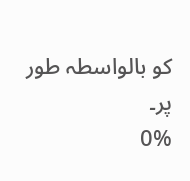کو بالواسطہ طور پر۔
0%